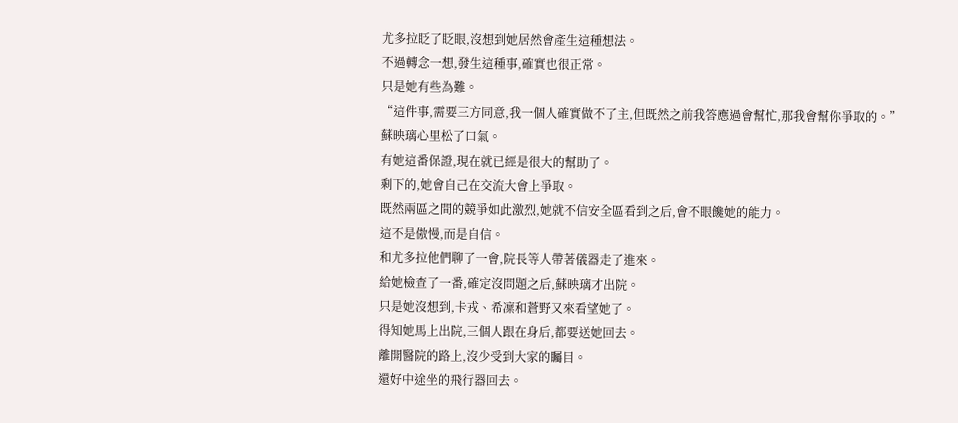尤多拉眨了眨眼,沒想到她居然會產生這種想法。
不過轉念一想,發生這種事,確實也很正常。
只是她有些為難。
“這件事,需要三方同意,我一個人確實做不了主,但既然之前我答應過會幫忙,那我會幫你爭取的。”
蘇映璃心里松了口氣。
有她這番保證,現在就已經是很大的幫助了。
剩下的,她會自己在交流大會上爭取。
既然兩區之間的競爭如此激烈,她就不信安全區看到之后,會不眼饞她的能力。
這不是傲慢,而是自信。
和尤多拉他們聊了一會,院長等人帶著儀器走了進來。
給她檢查了一番,確定沒問題之后,蘇映璃才出院。
只是她沒想到,卡戎、希凜和蒼野又來看望她了。
得知她馬上出院,三個人跟在身后,都要送她回去。
離開醫院的路上,沒少受到大家的矚目。
還好中途坐的飛行器回去。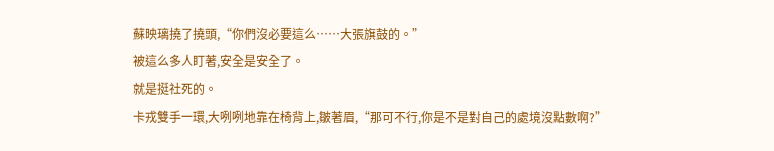蘇映璃撓了撓頭,“你們沒必要這么……大張旗鼓的。”
被這么多人盯著,安全是安全了。
就是挺社死的。
卡戎雙手一環,大咧咧地靠在椅背上,皺著眉,“那可不行,你是不是對自己的處境沒點數啊?”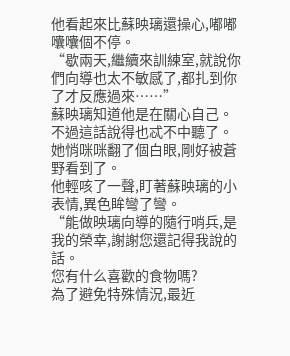他看起來比蘇映璃還操心,嘟嘟囔囔個不停。
“歇兩天,繼續來訓練室,就說你們向導也太不敏感了,都扎到你了才反應過來……”
蘇映璃知道他是在關心自己。
不過這話說得也忒不中聽了。
她悄咪咪翻了個白眼,剛好被蒼野看到了。
他輕咳了一聲,盯著蘇映璃的小表情,異色眸彎了彎。
“能做映璃向導的隨行哨兵,是我的榮幸,謝謝您還記得我說的話。
您有什么喜歡的食物嗎?
為了避免特殊情況,最近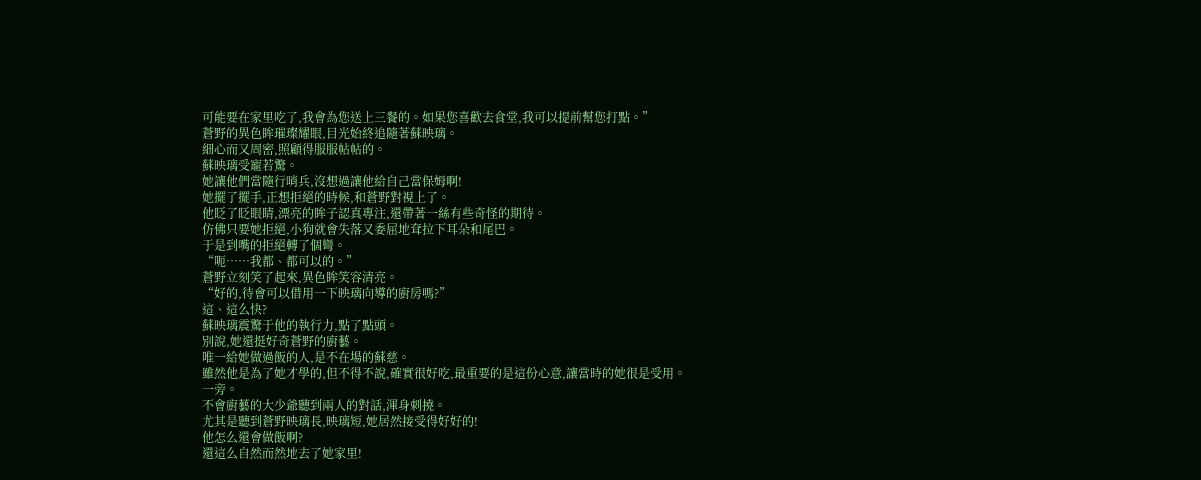可能要在家里吃了,我會為您送上三餐的。如果您喜歡去食堂,我可以提前幫您打點。”
蒼野的異色眸璀璨耀眼,目光始終追隨著蘇映璃。
細心而又周密,照顧得服服帖帖的。
蘇映璃受寵若驚。
她讓他們當隨行哨兵,沒想過讓他給自己當保姆啊!
她擺了擺手,正想拒絕的時候,和蒼野對視上了。
他眨了眨眼睛,漂亮的眸子認真專注,還帶著一絲有些奇怪的期待。
仿佛只要她拒絕,小狗就會失落又委屈地耷拉下耳朵和尾巴。
于是到嘴的拒絕轉了個彎。
“呃……我都、都可以的。”
蒼野立刻笑了起來,異色眸笑容清亮。
“好的,待會可以借用一下映璃向導的廚房嗎?”
這、這么快?
蘇映璃震驚于他的執行力,點了點頭。
別說,她還挺好奇蒼野的廚藝。
唯一給她做過飯的人,是不在場的蘇慈。
雖然他是為了她才學的,但不得不說,確實很好吃,最重要的是這份心意,讓當時的她很是受用。
一旁。
不會廚藝的大少爺聽到兩人的對話,渾身刺撓。
尤其是聽到蒼野映璃長,映璃短,她居然接受得好好的!
他怎么還會做飯啊?
還這么自然而然地去了她家里!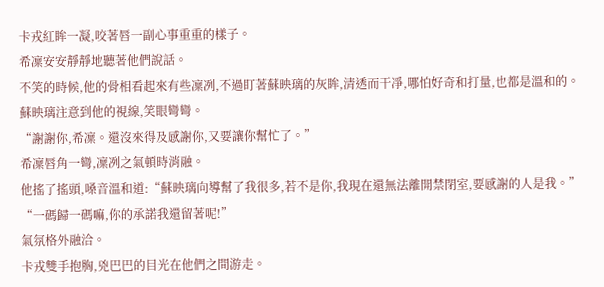卡戎紅眸一凝,咬著唇一副心事重重的樣子。
希凜安安靜靜地聽著他們說話。
不笑的時候,他的骨相看起來有些凜冽,不過盯著蘇映璃的灰眸,清透而干凈,哪怕好奇和打量,也都是溫和的。
蘇映璃注意到他的視線,笑眼彎彎。
“謝謝你,希凜。還沒來得及感謝你,又要讓你幫忙了。”
希凜唇角一彎,凜冽之氣頓時消融。
他搖了搖頭,嗓音溫和道:“蘇映璃向導幫了我很多,若不是你,我現在還無法離開禁閉室,要感謝的人是我。”
“一碼歸一碼嘛,你的承諾我還留著呢!”
氣氛格外融洽。
卡戎雙手抱胸,兇巴巴的目光在他們之間游走。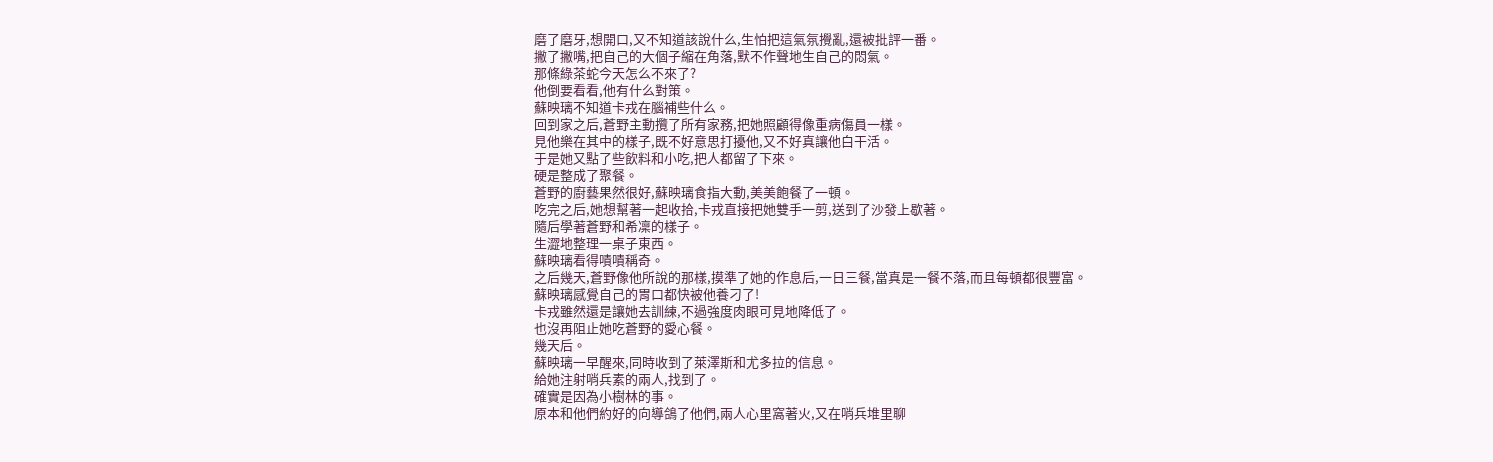磨了磨牙,想開口,又不知道該說什么,生怕把這氣氛攪亂,還被批評一番。
撇了撇嘴,把自己的大個子縮在角落,默不作聲地生自己的悶氣。
那條綠茶蛇今天怎么不來了?
他倒要看看,他有什么對策。
蘇映璃不知道卡戎在腦補些什么。
回到家之后,蒼野主動攬了所有家務,把她照顧得像重病傷員一樣。
見他樂在其中的樣子,既不好意思打擾他,又不好真讓他白干活。
于是她又點了些飲料和小吃,把人都留了下來。
硬是整成了聚餐。
蒼野的廚藝果然很好,蘇映璃食指大動,美美飽餐了一頓。
吃完之后,她想幫著一起收拾,卡戎直接把她雙手一剪,送到了沙發上歇著。
隨后學著蒼野和希凜的樣子。
生澀地整理一桌子東西。
蘇映璃看得嘖嘖稱奇。
之后幾天,蒼野像他所說的那樣,摸準了她的作息后,一日三餐,當真是一餐不落,而且每頓都很豐富。
蘇映璃感覺自己的胃口都快被他養刁了!
卡戎雖然還是讓她去訓練,不過強度肉眼可見地降低了。
也沒再阻止她吃蒼野的愛心餐。
幾天后。
蘇映璃一早醒來,同時收到了萊澤斯和尤多拉的信息。
給她注射哨兵素的兩人,找到了。
確實是因為小樹林的事。
原本和他們約好的向導鴿了他們,兩人心里窩著火,又在哨兵堆里聊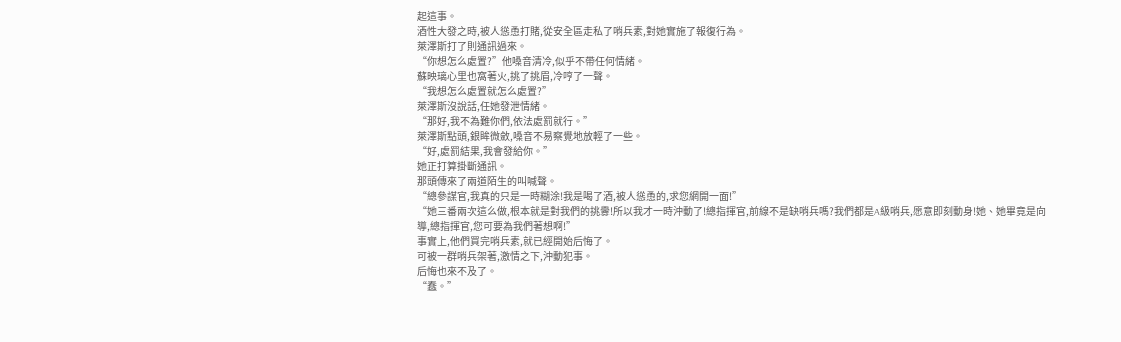起這事。
酒性大發之時,被人慫恿打賭,從安全區走私了哨兵素,對她實施了報復行為。
萊澤斯打了則通訊過來。
“你想怎么處置?”他嗓音清冷,似乎不帶任何情緒。
蘇映璃心里也窩著火,挑了挑眉,冷哼了一聲。
“我想怎么處置就怎么處置?”
萊澤斯沒說話,任她發泄情緒。
“那好,我不為難你們,依法處罰就行。”
萊澤斯點頭,銀眸微斂,嗓音不易察覺地放輕了一些。
“好,處罰結果,我會發給你。”
她正打算掛斷通訊。
那頭傳來了兩道陌生的叫喊聲。
“總參謀官,我真的只是一時糊涂!我是喝了酒,被人慫恿的,求您網開一面!”
“她三番兩次這么做,根本就是對我們的挑釁!所以我才一時沖動了!總指揮官,前線不是缺哨兵嗎?我們都是A級哨兵,愿意即刻動身!她、她畢竟是向導,總指揮官,您可要為我們著想啊!”
事實上,他們買完哨兵素,就已經開始后悔了。
可被一群哨兵架著,激情之下,沖動犯事。
后悔也來不及了。
“蠢。”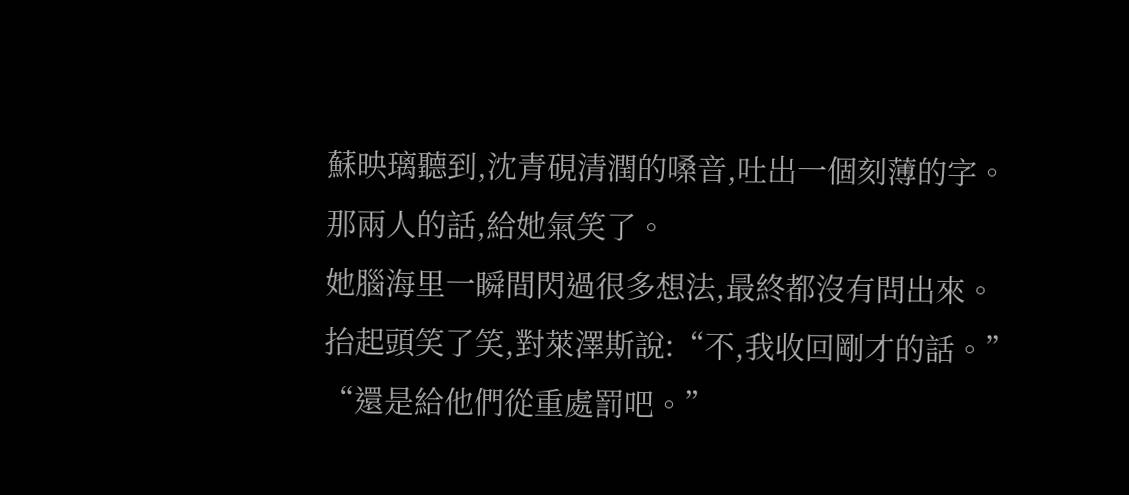蘇映璃聽到,沈青硯清潤的嗓音,吐出一個刻薄的字。
那兩人的話,給她氣笑了。
她腦海里一瞬間閃過很多想法,最終都沒有問出來。
抬起頭笑了笑,對萊澤斯說:“不,我收回剛才的話。”
“還是給他們從重處罰吧。”